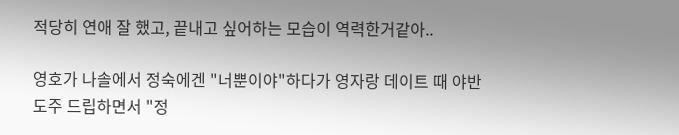적당히 연애 잘 했고, 끝내고 싶어하는 모습이 역력한거같아..

영호가 나솔에서 정숙에겐 "너뿐이야"하다가 영자랑 데이트 때 야반도주 드립하면서 "정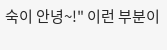숙이 안녕~!" 이런 부분이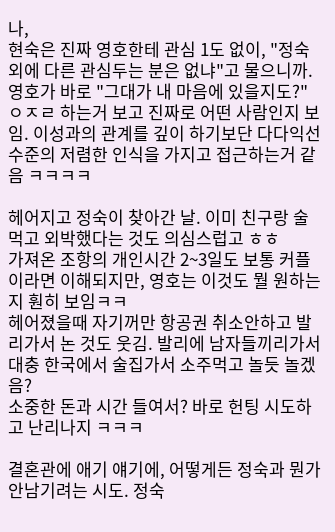나,
현숙은 진짜 영호한테 관심 1도 없이, "정숙 외에 다른 관심두는 분은 없냐"고 물으니까. 영호가 바로 "그대가 내 마음에 있을지도?"
ㅇㅈㄹ 하는거 보고 진짜로 어떤 사람인지 보임. 이성과의 관계를 깊이 하기보단 다다익선 수준의 저렴한 인식을 가지고 접근하는거 같음 ㅋㅋㅋㅋ

헤어지고 정숙이 찾아간 날. 이미 친구랑 술먹고 외박했다는 것도 의심스럽고 ㅎㅎ
가져온 조항의 개인시간 2~3일도 보통 커플이라면 이해되지만, 영호는 이것도 뭘 원하는지 훤히 보임ㅋㅋ
헤어졌을때 자기꺼만 항공권 취소안하고 발리가서 논 것도 웃김. 발리에 남자들끼리가서 대충 한국에서 술집가서 소주먹고 놀듯 놀겠음?
소중한 돈과 시간 들여서? 바로 헌팅 시도하고 난리나지 ㅋㅋㅋ

결혼관에 애기 얘기에, 어떻게든 정숙과 뭔가 안남기려는 시도. 정숙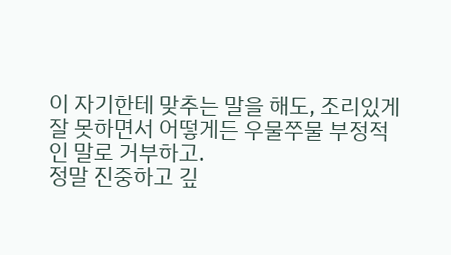이 자기한테 맞추는 말을 해도, 조리있게 잘 못하면서 어떻게든 우물쭈물 부정적인 말로 거부하고.
정말 진중하고 깊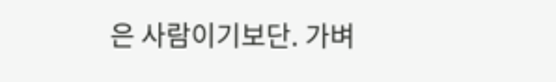은 사람이기보단. 가벼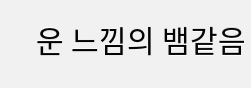운 느낌의 뱀같음